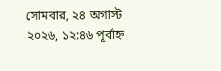সোমবার, ২৪ অগাস্ট ২০২৬, ১২:৪৬ পূর্বাহ্ন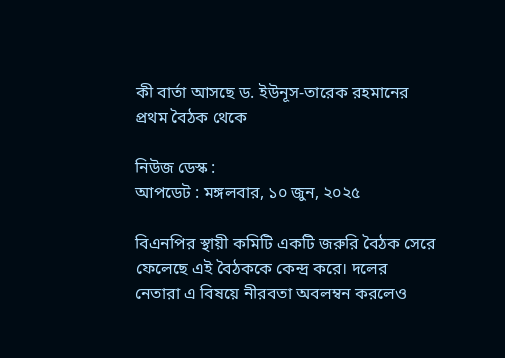কী বার্তা আসছে ড. ইউনূস-তারেক রহমানের প্রথম বৈঠক থেকে

নিউজ ডেস্ক :
আপডেট : মঙ্গলবার, ১০ জুন, ২০২৫

বিএনপির স্থায়ী কমিটি একটি জরুরি বৈঠক সেরে ফেলেছে এই বৈঠককে কেন্দ্র করে। দলের নেতারা এ বিষয়ে নীরবতা অবলম্বন করলেও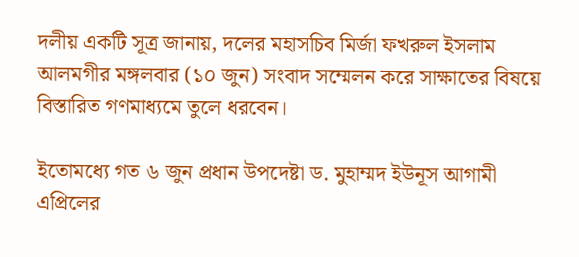দলীয় একটি সূত্র জানায়, দলের মহাসচিব মির্জা ফখরুল ইসলাম আলমগীর মঙ্গলবার (১০ জুন) সংবাদ সম্মেলন করে সাক্ষাতের বিষয়ে বিস্তারিত গণমাধ্যমে তুলে ধরবেন।

ইতোমধ্যে গত ৬ জুন প্রধান উপদেষ্টা ড. মুহাম্মদ ইউনূস আগামী এপ্রিলের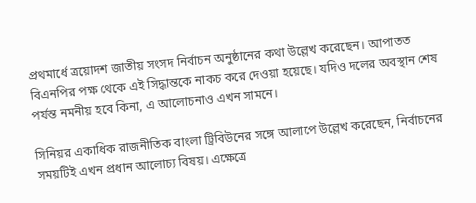প্রথমার্ধে ত্রয়োদশ জাতীয় সংসদ নির্বাচন অনুষ্ঠানের কথা উল্লেখ করেছেন। আপাতত বিএনপির পক্ষ থেকে এই সিদ্ধান্তকে নাকচ করে দেওয়া হয়েছে। যদিও দলের অবস্থান শেষ পর্যন্ত নমনীয় হবে কিনা, এ আলোচনাও এখন সামনে।

সিনিয়র একাধিক রাজনীতিক বাংলা ট্রিবিউনের সঙ্গে আলাপে উল্লেখ করেছেন, নির্বাচনের সময়টিই এখন প্রধান আলোচ্য বিষয়। এক্ষেত্রে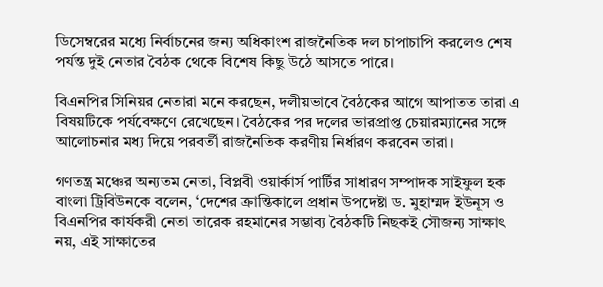ডিসেম্বরের মধ্যে নির্বাচনের জন্য অধিকাংশ রাজনৈতিক দল চাপাচাপি করলেও শেষ পর্যন্ত দুই নেতার বৈঠক থেকে বিশেষ কিছু উঠে আসতে পারে।

বিএনপির সিনিয়র নেতারা মনে করছেন, দলীয়ভাবে বৈঠকের আগে আপাতত তারা এ বিষয়টিকে পর্যবেক্ষণে রেখেছেন। বৈঠকের পর দলের ভারপ্রাপ্ত চেয়ারম্যানের সঙ্গে আলোচনার মধ্য দিয়ে পরবর্তী রাজনৈতিক করণীয় নির্ধারণ করবেন তারা।

গণতন্ত্র মঞ্চের অন্যতম নেতা, বিপ্লবী ওয়ার্কার্স পার্টির সাধারণ সম্পাদক সাইফুল হক বাংলা ট্রিবিউনকে বলেন, ‘দেশের ক্রান্তিকালে প্রধান উপদেষ্টা ড. মুহাম্মদ ইউনূস ও বিএনপির কার্যকরী নেতা তারেক রহমানের সম্ভাব্য বৈঠকটি নিছকই সৌজন্য সাক্ষাৎ নয়, এই সাক্ষাতের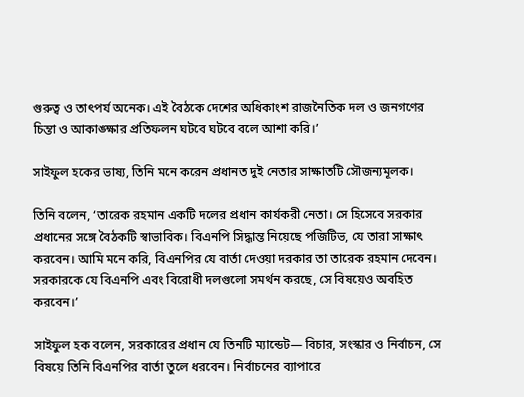গুরুত্ব ও তাৎপর্য অনেক। এই বৈঠকে দেশের অধিকাংশ রাজনৈতিক দল ও জনগণের চিন্তা ও আকাঙ্ক্ষার প্রতিফলন ঘটবে ঘটবে বলে আশা করি।’

সাইফুল হকের ভাষ্য, তিনি মনে করেন প্রধানত দুই নেতার সাক্ষাতটি সৌজন্যমূলক।

তিনি বলেন, ‘তারেক রহমান একটি দলের প্রধান কার্যকরী নেতা। সে হিসেবে সরকার প্রধানের সঙ্গে বৈঠকটি স্বাভাবিক। বিএনপি সিদ্ধান্ত নিয়েছে পজিটিভ, যে তারা সাক্ষাৎ করবেন। আমি মনে করি, বিএনপির যে বার্তা দেওয়া দরকার তা তারেক রহমান দেবেন। সরকারকে যে বিএনপি এবং বিরোধী দলগুলো সমর্থন করছে, সে বিষয়েও অবহিত করবেন।’

সাইফুল হক বলেন, সরকারের প্রধান যে তিনটি ম্যান্ডেট— বিচার, সংস্কার ও নির্বাচন, সে বিষয়ে তিনি বিএনপির বার্তা তুলে ধরবেন। নির্বাচনের ব্যাপারে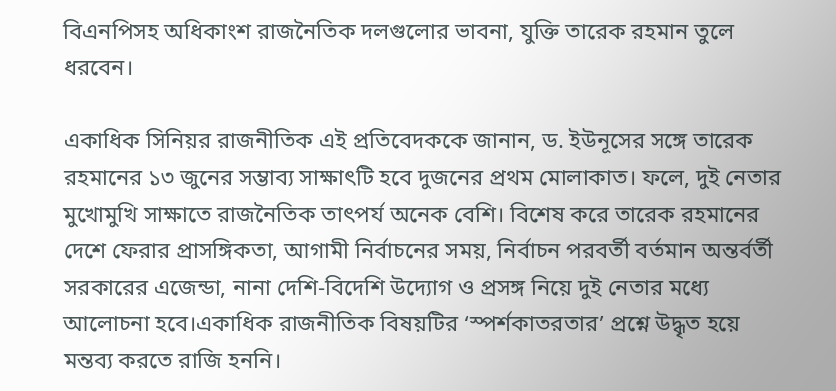বিএনপিসহ অধিকাংশ রাজনৈতিক দলগুলোর ভাবনা, যুক্তি তারেক রহমান তুলে ধরবেন।

একাধিক সিনিয়র রাজনীতিক এই প্রতিবেদককে জানান, ড. ইউনূসের সঙ্গে তারেক রহমানের ১৩ জুনের সম্ভাব্য সাক্ষাৎটি হবে দুজনের প্রথম মোলাকাত। ফলে, দুই নেতার মুখোমুখি সাক্ষাতে রাজনৈতিক তাৎপর্য অনেক বেশি। বিশেষ করে তারেক রহমানের দেশে ফেরার প্রাসঙ্গিকতা, আগামী নির্বাচনের সময়, নির্বাচন পরবর্তী বর্তমান অন্তর্বর্তী সরকারের এজেন্ডা, নানা দেশি-বিদেশি উদ্যোগ ও প্রসঙ্গ নিয়ে দুই নেতার মধ্যে আলোচনা হবে।একাধিক রাজনীতিক বিষয়টির ‘স্পর্শকাতরতার’ প্রশ্নে উদ্ধৃত হয়ে মন্তব্য করতে রাজি হননি।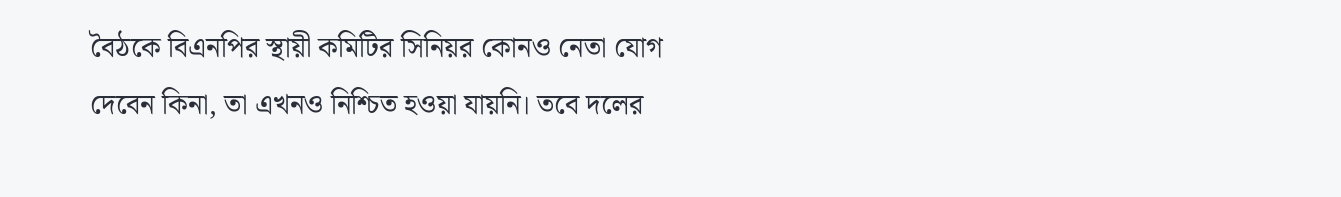বৈঠকে বিএনপির স্থায়ী কমিটির সিনিয়র কোনও নেতা যোগ দেবেন কিনা, তা এখনও নিশ্চিত হওয়া যায়নি। তবে দলের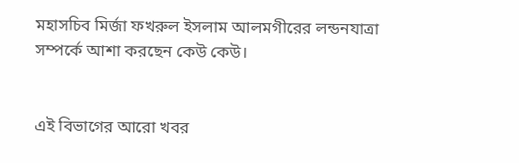মহাসচিব মির্জা ফখরুল ইসলাম আলমগীরের লন্ডনযাত্রা সম্পর্কে আশা করছেন কেউ কেউ।


এই বিভাগের আরো খবর